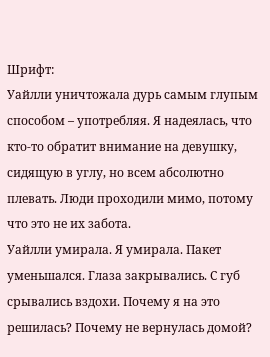Шрифт:
Уайлли уничтожала дурь самым глупым способом – употребляя. Я надеялась, что кто-то обратит внимание на девушку, сидящую в углу, но всем абсолютно плевать. Люди проходили мимо, потому что это не их забота.
Уайлли умирала. Я умирала. Пакет уменьшался. Глаза закрывались. С губ срывались вздохи. Почему я на это решилась? Почему не вернулась домой?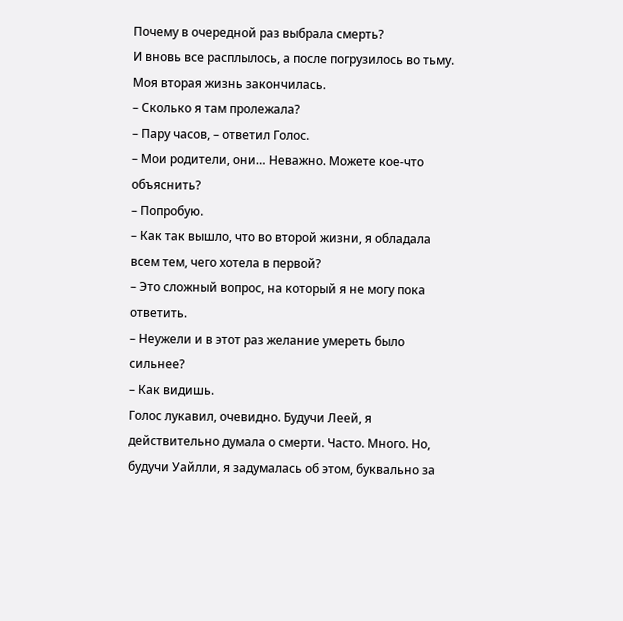Почему в очередной раз выбрала смерть?
И вновь все расплылось, а после погрузилось во тьму. Моя вторая жизнь закончилась.
– Сколько я там пролежала?
– Пару часов, – ответил Голос.
– Мои родители, они… Неважно. Можете кое-что объяснить?
– Попробую.
– Как так вышло, что во второй жизни, я обладала всем тем, чего хотела в первой?
– Это сложный вопрос, на который я не могу пока ответить.
– Неужели и в этот раз желание умереть было сильнее?
– Как видишь.
Голос лукавил, очевидно. Будучи Леей, я действительно думала о смерти. Часто. Много. Но, будучи Уайлли, я задумалась об этом, буквально за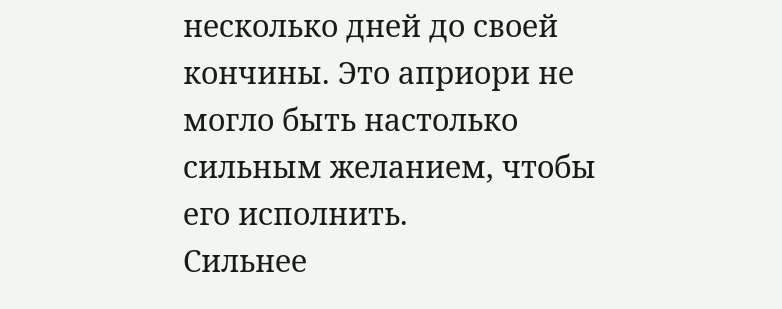несколько дней до своей кончины. Это априори не могло быть настолько сильным желанием, чтобы его исполнить.
Сильнее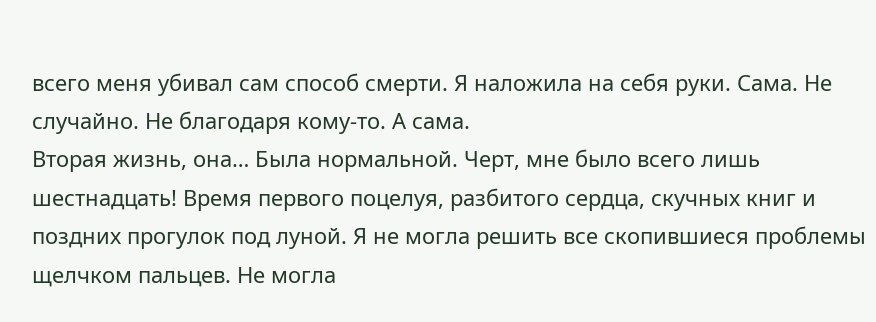всего меня убивал сам способ смерти. Я наложила на себя руки. Сама. Не случайно. Не благодаря кому-то. А сама.
Вторая жизнь, она… Была нормальной. Черт, мне было всего лишь шестнадцать! Время первого поцелуя, разбитого сердца, скучных книг и поздних прогулок под луной. Я не могла решить все скопившиеся проблемы щелчком пальцев. Не могла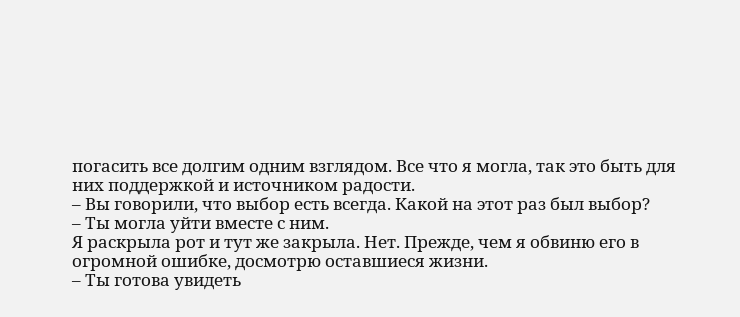погасить все долгим одним взглядом. Все что я могла, так это быть для них поддержкой и источником радости.
– Вы говорили, что выбор есть всегда. Какой на этот раз был выбор?
– Ты могла уйти вместе с ним.
Я раскрыла рот и тут же закрыла. Нет. Прежде, чем я обвиню его в огромной ошибке, досмотрю оставшиеся жизни.
– Ты готова увидеть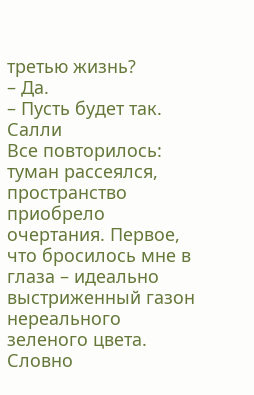третью жизнь?
– Да.
– Пусть будет так.
Салли
Все повторилось: туман рассеялся, пространство приобрело очертания. Первое, что бросилось мне в глаза – идеально выстриженный газон нереального зеленого цвета. Словно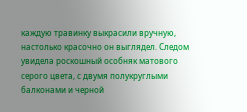каждую травинку выкрасили вручную, настолько красочно он выглядел. Следом увидела роскошный особняк матового серого цвета, с двумя полукруглыми балконами и черной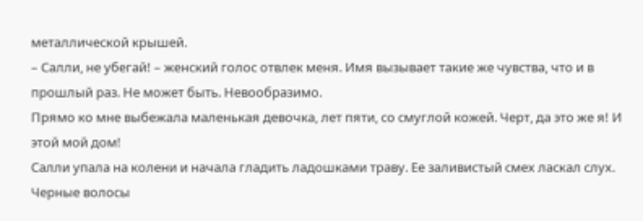металлической крышей.
– Салли, не убегай! – женский голос отвлек меня. Имя вызывает такие же чувства, что и в прошлый раз. Не может быть. Невообразимо.
Прямо ко мне выбежала маленькая девочка, лет пяти, со смуглой кожей. Черт, да это же я! И этой мой дом!
Салли упала на колени и начала гладить ладошками траву. Ее заливистый смех ласкал слух. Черные волосы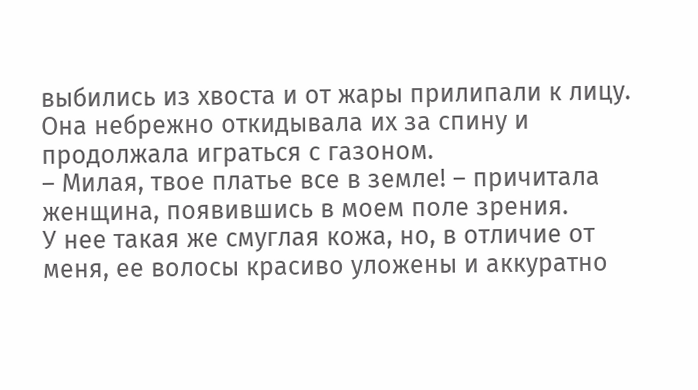выбились из хвоста и от жары прилипали к лицу. Она небрежно откидывала их за спину и продолжала играться с газоном.
– Милая, твое платье все в земле! – причитала женщина, появившись в моем поле зрения.
У нее такая же смуглая кожа, но, в отличие от меня, ее волосы красиво уложены и аккуратно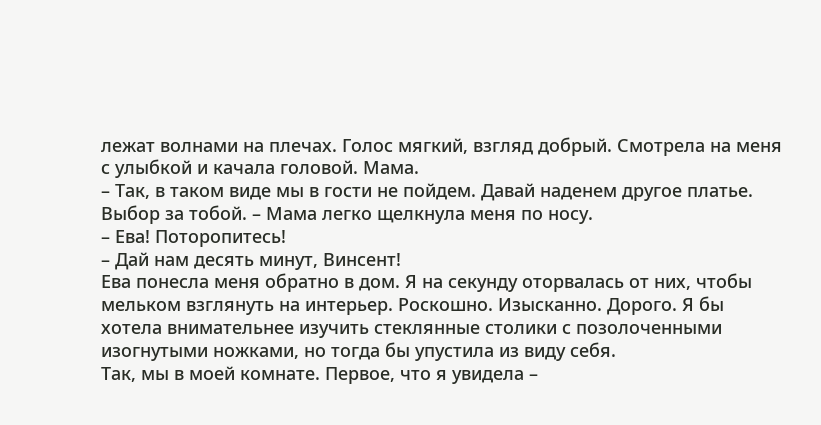лежат волнами на плечах. Голос мягкий, взгляд добрый. Смотрела на меня с улыбкой и качала головой. Мама.
– Так, в таком виде мы в гости не пойдем. Давай наденем другое платье. Выбор за тобой. – Мама легко щелкнула меня по носу.
– Ева! Поторопитесь!
– Дай нам десять минут, Винсент!
Ева понесла меня обратно в дом. Я на секунду оторвалась от них, чтобы мельком взглянуть на интерьер. Роскошно. Изысканно. Дорого. Я бы хотела внимательнее изучить стеклянные столики с позолоченными изогнутыми ножками, но тогда бы упустила из виду себя.
Так, мы в моей комнате. Первое, что я увидела –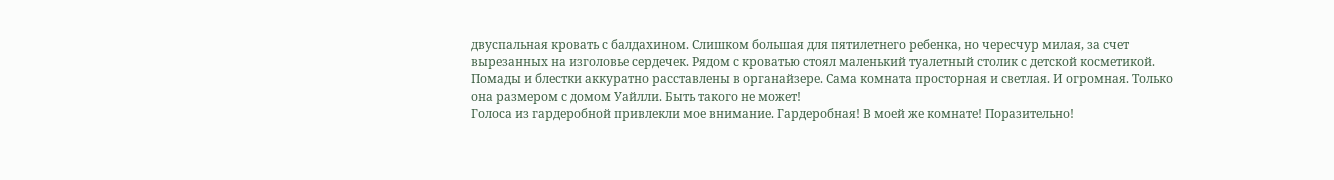двуспальная кровать с балдахином. Слишком большая для пятилетнего ребенка, но чересчур милая, за счет вырезанных на изголовье сердечек. Рядом с кроватью стоял маленький туалетный столик с детской косметикой. Помады и блестки аккуратно расставлены в органайзере. Сама комната просторная и светлая. И огромная. Только она размером с домом Уайлли. Быть такого не может!
Голоса из гардеробной привлекли мое внимание. Гардеробная! В моей же комнате! Поразительно!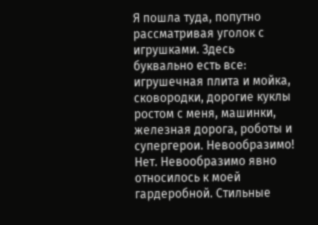Я пошла туда, попутно рассматривая уголок с игрушками. Здесь буквально есть все: игрушечная плита и мойка, сковородки, дорогие куклы ростом с меня, машинки, железная дорога, роботы и супергерои. Невообразимо!
Нет. Невообразимо явно относилось к моей гардеробной. Стильные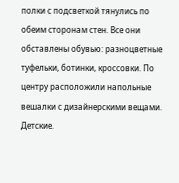полки с подсветкой тянулись по обеим сторонам стен. Все они обставлены обувью: разноцветные туфельки, ботинки, кроссовки. По центру расположили напольные вешалки с дизайнерскими вещами. Детские.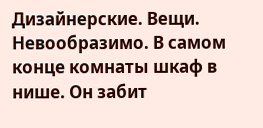Дизайнерские. Вещи. Невообразимо. В самом конце комнаты шкаф в нише. Он забит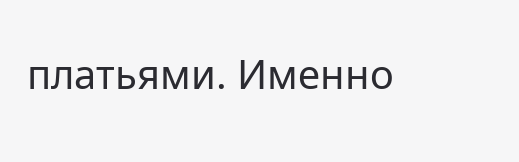платьями. Именно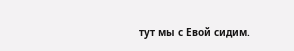тут мы с Евой сидим.